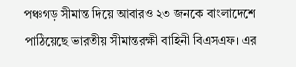পঞ্চগড় সীমান্ত দিয়ে আবারও ২৩ জনকে বাংলাদেশে পাঠিয়েছে ভারতীয় সীমান্তরক্ষী বাহিনী বিএসএফ। এর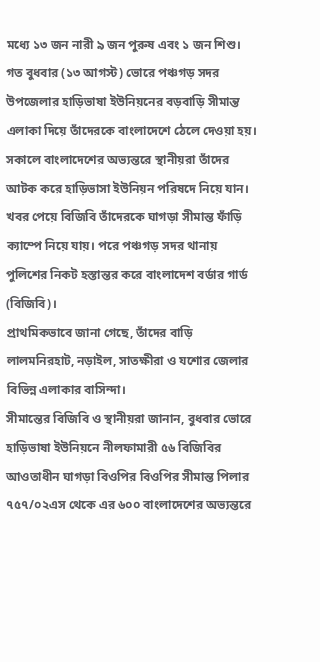মধ্যে ১৩ জন নারী ৯ জন পুরুষ এবং ১ জন শিশু।
গত বুধবার (১৩ আগস্ট) ভোরে পঞ্চগড় সদর উপজেলার হাড়িভাষা ইউনিয়নের বড়বাড়ি সীমান্ত এলাকা দিয়ে তাঁদেরকে বাংলাদেশে ঠেলে দেওয়া হয়।
সকালে বাংলাদেশের অভ্যন্তরে স্থানীয়রা তাঁদের আটক করে হাড়িভাসা ইউনিয়ন পরিষদে নিয়ে যান। খবর পেয়ে বিজিবি তাঁদেরকে ঘাগড়া সীমান্ত ফাঁড়ি ক্যাম্পে নিয়ে যায়। পরে পঞ্চগড় সদর থানায় পুলিশের নিকট হস্তান্তর করে বাংলাদেশ বর্ডার গার্ড (বিজিবি)।
প্রাথমিকভাবে জানা গেছে, তাঁদের বাড়ি লালমনিরহাট, নড়াইল, সাতক্ষীরা ও যশোর জেলার বিভিন্ন এলাকার বাসিন্দা।
সীমান্তের বিজিবি ও স্থানীয়রা জানান, বুধবার ভোরে হাড়িভাষা ইউনিয়নে নীলফামারী ৫৬ বিজিবির আওতাধীন ঘাগড়া বিওপির বিওপির সীমান্ত পিলার ৭৫৭/০২এস থেকে এর ৬০০ বাংলাদেশের অভ্যন্তরে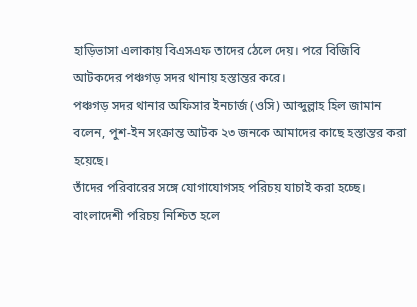হাড়িভাসা এলাকায় বিএসএফ তাদের ঠেলে দেয়। পরে বিজিবি আটকদের পঞ্চগড় সদর থানায় হস্তান্তর করে।
পঞ্চগড় সদর থানার অফিসার ইনচার্জ (ওসি) আব্দুল্লাহ হিল জামান বলেন, পুশ-ইন সংক্রান্ত আটক ২৩ জনকে আমাদের কাছে হস্তান্তর করা হয়েছে।
তাঁদের পরিবারের সঙ্গে যোগাযোগসহ পরিচয় যাচাই করা হচ্ছে। বাংলাদেশী পরিচয় নিশ্চিত হলে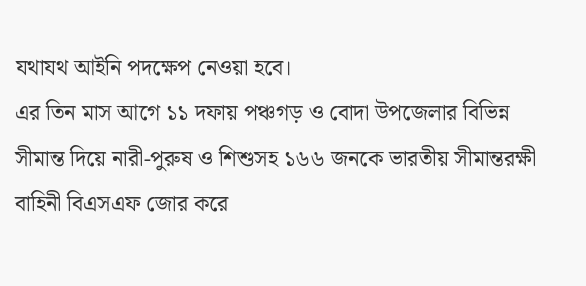যথাযথ আইনি পদক্ষেপ নেওয়া হবে।
এর তিন মাস আগে ১১ দফায় পঞ্চগড় ও বোদা উপজেলার বিভিন্ন সীমান্ত দিয়ে নারী-পুরুষ ও শিশুসহ ১৬৬ জনকে ভারতীয় সীমান্তরক্ষী বাহিনী বিএসএফ জোর করে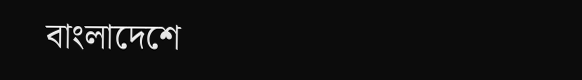বাংলাদেশে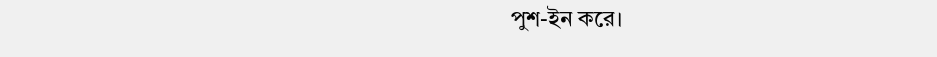পুশ-ইন করে।